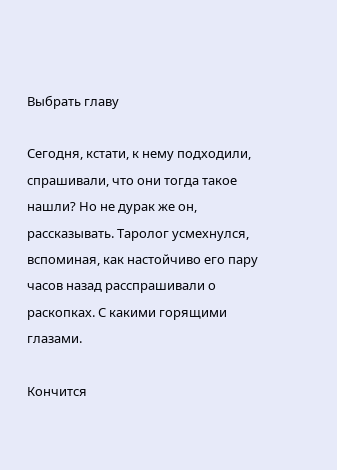Выбрать главу

Сегодня, кстати, к нему подходили, спрашивали, что они тогда такое нашли? Но не дурак же он, рассказывать. Таролог усмехнулся, вспоминая, как настойчиво его пару часов назад расспрашивали о раскопках. С какими горящими глазами.

Кончится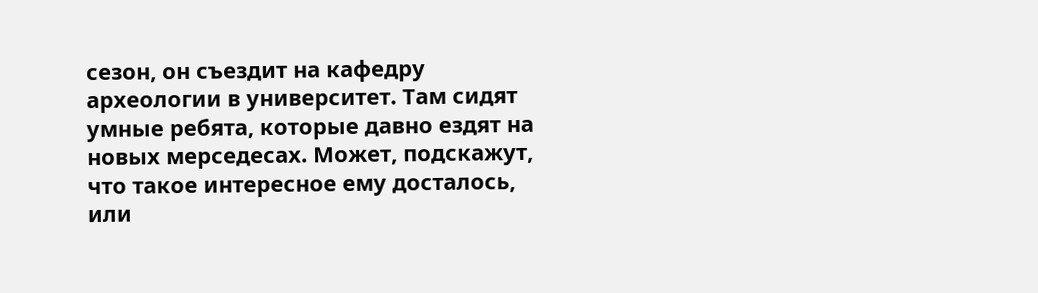сезон, он съездит на кафедру археологии в университет. Там сидят умные ребята, которые давно ездят на новых мерседесах. Может, подскажут, что такое интересное ему досталось, или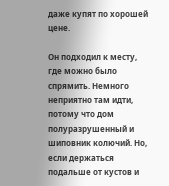даже купят по хорошей цене.

Он подходил к месту, где можно было спрямить. Немного неприятно там идти, потому что дом полуразрушенный и шиповник колючий. Но, если держаться подальше от кустов и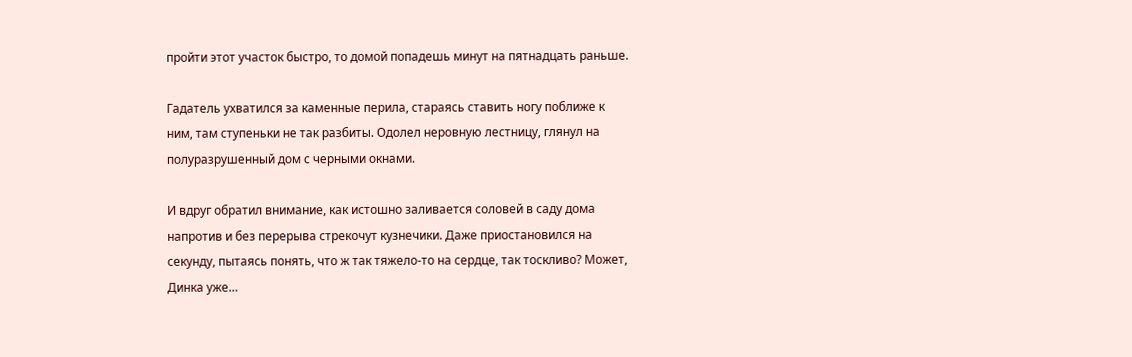пройти этот участок быстро, то домой попадешь минут на пятнадцать раньше.

Гадатель ухватился за каменные перила, стараясь ставить ногу поближе к ним, там ступеньки не так разбиты. Одолел неровную лестницу, глянул на полуразрушенный дом с черными окнами.

И вдруг обратил внимание, как истошно заливается соловей в саду дома напротив и без перерыва стрекочут кузнечики. Даже приостановился на секунду, пытаясь понять, что ж так тяжело-то на сердце, так тоскливо? Может, Динка уже…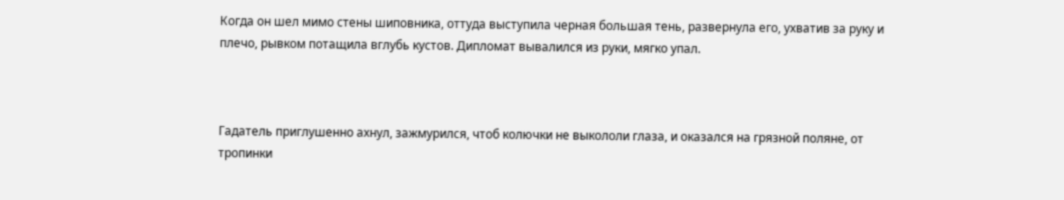Когда он шел мимо стены шиповника, оттуда выступила черная большая тень, развернула его, ухватив за руку и плечо, рывком потащила вглубь кустов. Дипломат вывалился из руки, мягко упал.



Гадатель приглушенно ахнул, зажмурился, чтоб колючки не выкололи глаза, и оказался на грязной поляне, от тропинки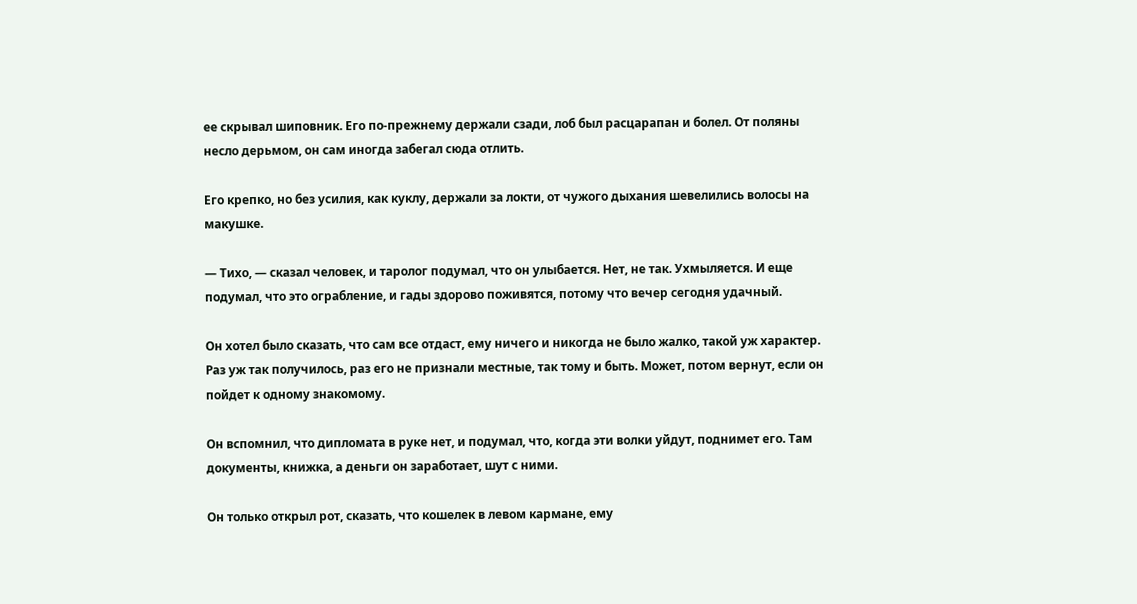ее скрывал шиповник. Его по-прежнему держали сзади, лоб был расцарапан и болел. От поляны несло дерьмом, он сам иногда забегал сюда отлить.

Его крепко, но без усилия, как куклу, держали за локти, от чужого дыхания шевелились волосы на макушке.

— Тихо, — сказал человек, и таролог подумал, что он улыбается. Нет, не так. Ухмыляется. И еще подумал, что это ограбление, и гады здорово поживятся, потому что вечер сегодня удачный.

Он хотел было сказать, что сам все отдаст, ему ничего и никогда не было жалко, такой уж характер. Раз уж так получилось, раз его не признали местные, так тому и быть. Может, потом вернут, если он пойдет к одному знакомому.

Он вспомнил, что дипломата в руке нет, и подумал, что, когда эти волки уйдут, поднимет его. Там документы, книжка, а деньги он заработает, шут с ними.

Он только открыл рот, сказать, что кошелек в левом кармане, ему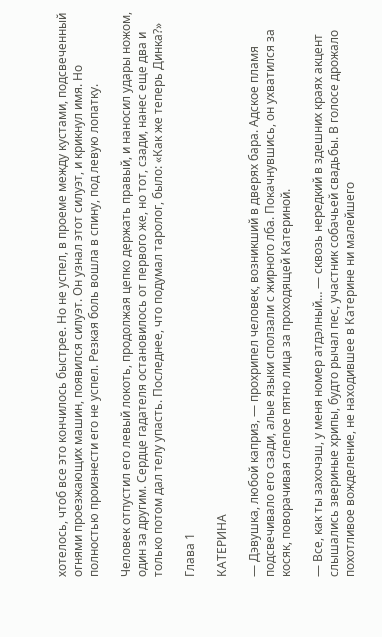хотелось, чтоб все это кончилось быстрее. Но не успел, в проеме между кустами, подсвеченный огнями проезжающих машин, появился силуэт. Он узнал этот силуэт, и крикнул имя. Но полностью произнести его не успел. Резкая боль вошла в спину, под левую лопатку.

Человек отпустил его левый локоть, продолжая цепко держать правый, и наносил удары ножом, один за другим. Сердце гадателя остановилось от первого же, но тот, сзади, нанес еще два и только потом дал телу упасть. Последнее, что подумал таролог, было: «Как же теперь Динка?»

Глава 1

КАТЕРИНА

— Дэвушка, любой каприз, — прохрипел человек, возникший в дверях бара. Адское пламя подсвечивало его сзади, алые языки сползали с жирного лба. Покачнувшись, он ухватился за косяк, поворачивая слепое пятно лица за проходящей Катериной.

— Все, как ты захочэш, у меня номер атдэлный… — сквозь нередкий в здешних краях акцент слышались звериные хрипы, будто рычал пес, участник собачьей свадьбы. В голосе дрожало похотливое вожделение, не находившее в Катерине ни малейшего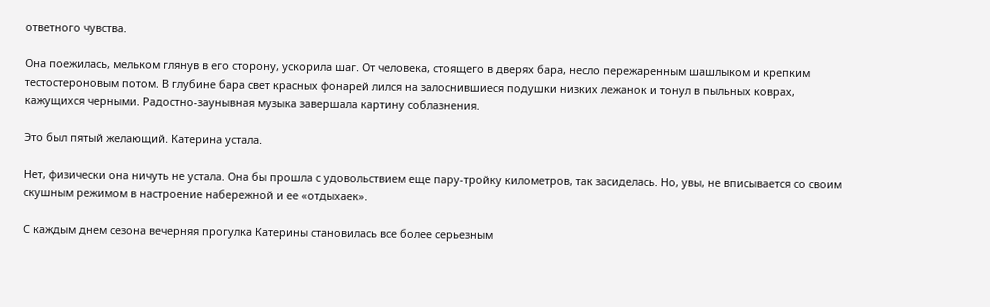ответного чувства.

Она поежилась, мельком глянув в его сторону, ускорила шаг. От человека, стоящего в дверях бара, несло пережаренным шашлыком и крепким тестостероновым потом. В глубине бара свет красных фонарей лился на залоснившиеся подушки низких лежанок и тонул в пыльных коврах, кажущихся черными. Радостно-заунывная музыка завершала картину соблазнения.

Это был пятый желающий. Катерина устала.

Нет, физически она ничуть не устала. Она бы прошла с удовольствием еще пару-тройку километров, так засиделась. Но, увы, не вписывается со своим скушным режимом в настроение набережной и ее «отдыхаек».

С каждым днем сезона вечерняя прогулка Катерины становилась все более серьезным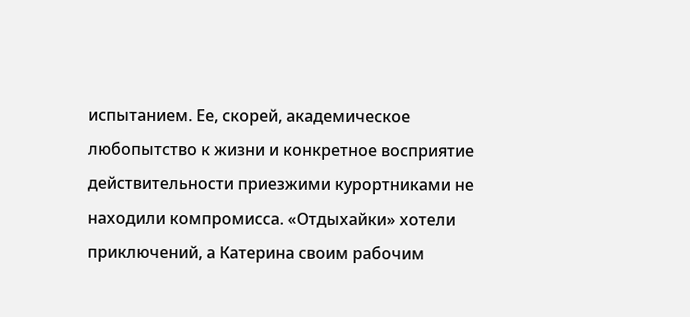испытанием. Ее, скорей, академическое любопытство к жизни и конкретное восприятие действительности приезжими курортниками не находили компромисса. «Отдыхайки» хотели приключений, а Катерина своим рабочим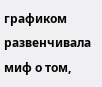графиком развенчивала миф о том,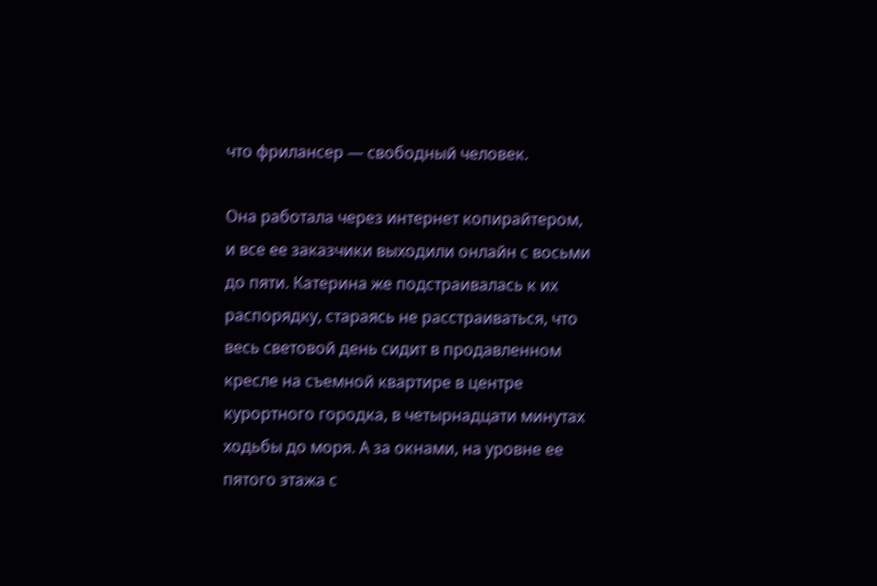что фрилансер — свободный человек.

Она работала через интернет копирайтером, и все ее заказчики выходили онлайн с восьми до пяти. Катерина же подстраивалась к их распорядку, стараясь не расстраиваться, что весь световой день сидит в продавленном кресле на съемной квартире в центре курортного городка, в четырнадцати минутах ходьбы до моря. А за окнами, на уровне ее пятого этажа с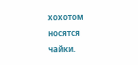хохотом носятся чайки.